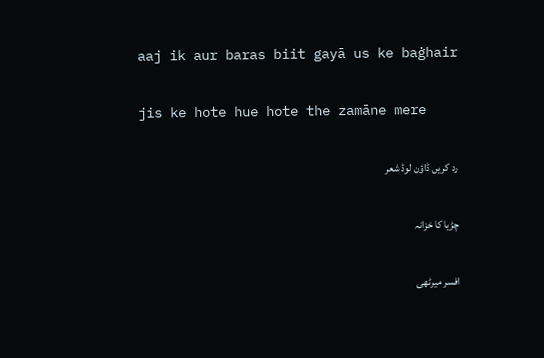aaj ik aur baras biit gayā us ke baġhair

jis ke hote hue hote the zamāne mere

رد کریں ڈاؤن لوڈ شعر

چڑیا کا خزانہ

افسر میرٹھی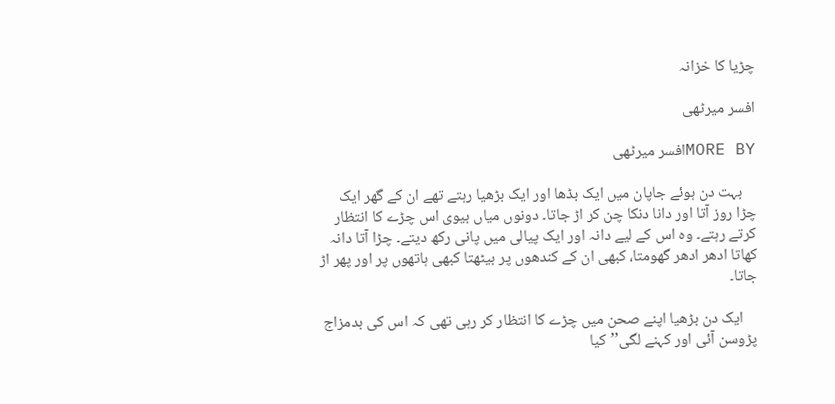چڑیا کا خزانہ

افسر میرٹھی

MORE BYافسر میرٹھی

    بہت دن ہوئے جاپان میں ایک بڈھا اور ایک بڑھیا رہتے تھے ان کے گھر ایک چڑا روز آتا اور دانا دنکا چن کر اڑ جاتا۔ دونوں میاں بیوی اس چڑے کا انتظار کرتے رہتے۔ وہ اس کے لیے دانہ اور ایک پیالی میں پانی رکھ دیتے۔ چڑا آتا دانہ کھاتا ادھر ادھر گھومتا، کبھی ان کے کندھوں پر بیٹھتا کبھی ہاتھوں پر اور پھر اڑ جاتا۔

    ایک دن بڑھیا اپنے صحن میں چڑے کا انتظار کر رہی تھی کہ اس کی بدمزاج پڑوسن آئی اور کہنے لگی’’کیا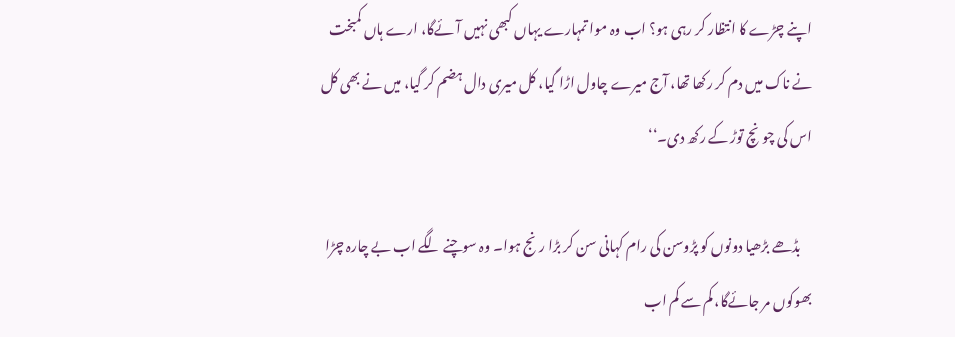اپنے چڑے کا انتظار کر رہی ہو؟ اب وہ موا تمہارے یہاں کبھی نہیں آئےگا، ارے ہاں کمبخت نے ناک میں دم کر رکھا تھا، آج میرے چاول اڑا گیا، کل میری دال ہضم کر گیا، میں نے بھی کل اس کی چونچ توڑ کے رکھ دی۔‘‘

    بڈھے بڑھیا دونوں کو پڑوسن کی رام کہانی سن کر بڑا رنج ہوا۔ وہ سوچنے لگے اب بے چارہ چڑا بھوکوں مر جائےگا، کم سے کم اب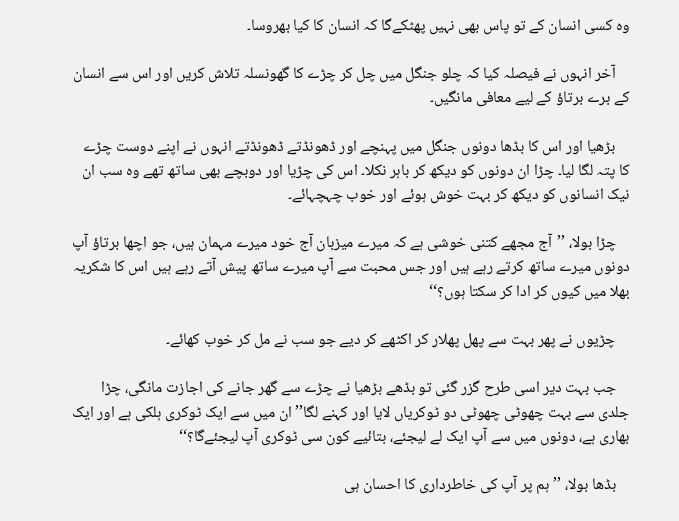وہ کسی انسان کے تو پاس بھی نہیں پھٹکےگا کہ انسان کا کیا بھروسا۔

    آخر انہوں نے فیصلہ کیا کہ چلو جنگل میں چل کر چڑے کا گھونسلہ تلاش کریں اور اس سے انسان کے برے برتاؤ کے لیے معافی مانگیں۔

    بڑھیا اور اس کا بڈھا دونوں جنگل میں پہنچے اور ڈھونڈتے ڈھونڈتے انہوں نے اپنے دوست چڑے کا پتہ لگا لیا۔ چڑا ان دونوں کو دیکھ کر باہر نکلا۔ اس کی چڑیا اور دوبچے بھی ساتھ تھے وہ سب ان نیک انسانوں کو دیکھ کر بہت خوش ہوئے اور خوب چہچہائے۔

    چڑا بولا، ’’آج مجھے کتنی خوشی ہے کہ میرے میزبان آج خود میرے مہمان ہیں، جو اچھا برتاؤ آپ دونوں میرے ساتھ کرتے رہے ہیں اور جس محبت سے آپ میرے ساتھ پیش آتے رہے ہیں اس کا شکریہ بھلا میں کیوں کر ادا کر سکتا ہوں؟‘‘

    چڑیوں نے پھر بہت سے پھل پھلار کر اکٹھے کر دیے جو سب نے مل کر خوب کھائے۔

    جب بہت دیر اسی طرح گزر گئی تو بڈھے بڑھیا نے چڑے سے گھر جانے کی اجازت مانگی، چڑا جلدی سے بہت چھوٹی چھوٹی دو ٹوکریاں لایا اور کہنے لگا’’ان میں سے ایک ٹوکری ہلکی ہے اور ایک بھاری ہے، دونوں میں سے آپ ایک لے لیجئے، بتائیے کون سی ٹوکری آپ لیجئےگا؟‘‘

    بڈھا بولا، ’’ہم پر آپ کی خاطرداری کا احسان ہی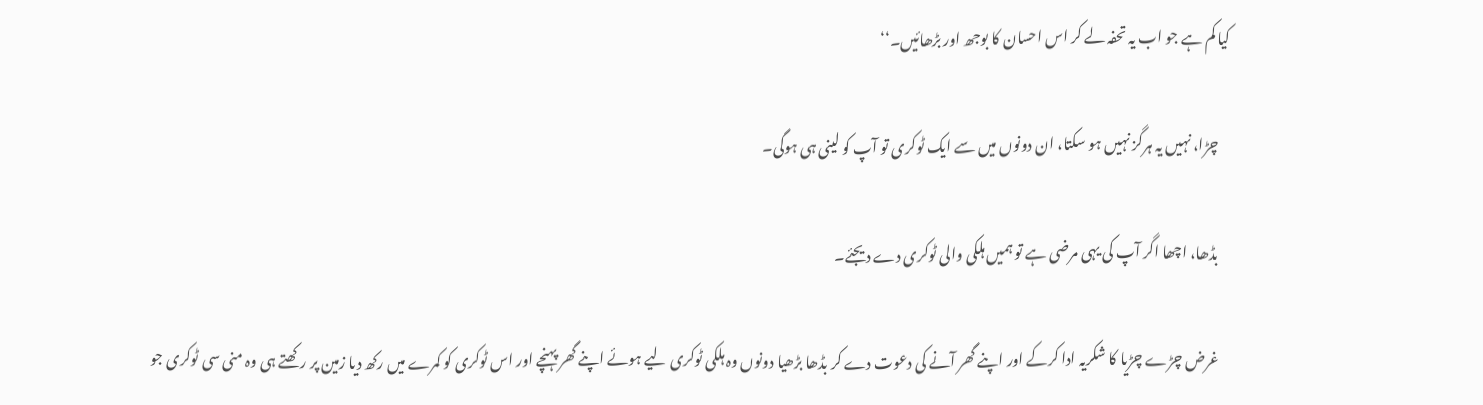کیا کم ہے جو اب یہ تحفہ لے کر اس احسان کا بوجھ اور بڑھائیں۔‘‘

    چڑا، نہیں یہ ہرگز نہیں ہو سکتا، ان دونوں میں سے ایک ٹوکری تو آپ کو لینی ہی ہوگی۔

    بڈھا، اچھا اگر آپ کی یہی مرضی ہے تو ہمیں ہلکی والی ٹوکری دے دیجئے۔

    غرض چڑے چڑیا کا شکریہ ادا کرکے اور اپنے گھر آنے کی دعوت دے کر بڈھا بڑھیا دونوں وہ ہلکی ٹوکری لیے ہوئے اپنے گھر پہنچے اور اس ٹوکری کو کمرے میں رکھ دیا زمین پر رکھتے ہی وہ منی سی ٹوکری جو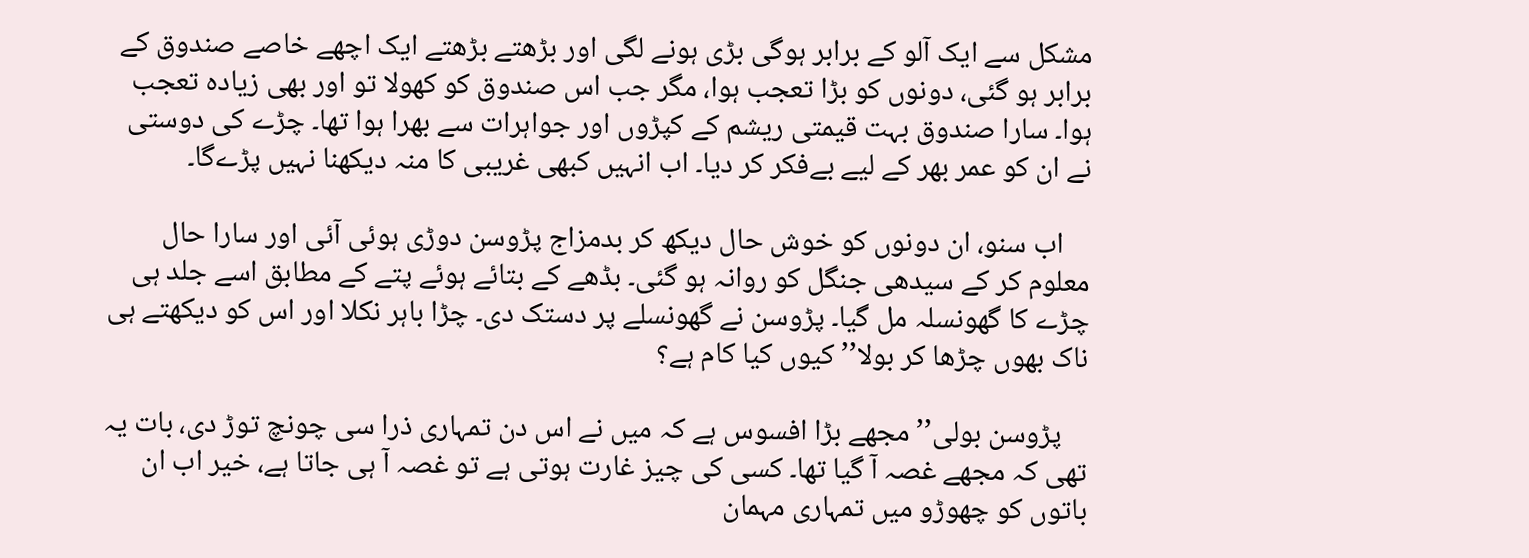مشکل سے ایک آلو کے برابر ہوگی بڑی ہونے لگی اور بڑھتے بڑھتے ایک اچھے خاصے صندوق کے برابر ہو گئی، دونوں کو بڑا تعجب ہوا، مگر جب اس صندوق کو کھولا تو اور بھی زیادہ تعجب ہوا۔ سارا صندوق بہت قیمتی ریشم کے کپڑوں اور جواہرات سے بھرا ہوا تھا۔ چڑے کی دوستی نے ان کو عمر بھر کے لیے بےفکر کر دیا۔ اب انہیں کبھی غریبی کا منہ دیکھنا نہیں پڑےگا۔

    اب سنو، ان دونوں کو خوش حال دیکھ کر بدمزاج پڑوسن دوڑی ہوئی آئی اور سارا حال معلوم کر کے سیدھی جنگل کو روانہ ہو گئی۔ بڈھے کے بتائے ہوئے پتے کے مطابق اسے جلد ہی چڑے کا گھونسلہ مل گیا۔ پڑوسن نے گھونسلے پر دستک دی۔ چڑا باہر نکلا اور اس کو دیکھتے ہی ناک بھوں چڑھا کر بولا’’ کیوں کیا کام ہے؟

    پڑوسن بولی’’مجھے بڑا افسوس ہے کہ میں نے اس دن تمہاری ذرا سی چونچ توڑ دی، بات یہ تھی کہ مجھے غصہ آ گیا تھا۔ کسی کی چیز غارت ہوتی ہے تو غصہ آ ہی جاتا ہے، خیر اب ان باتوں کو چھوڑو میں تمہاری مہمان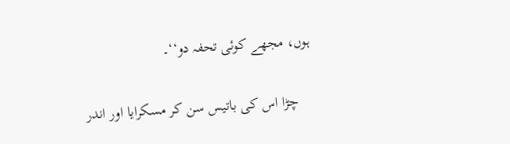ہوں، مجھے کوئی تحفہ دو‘‘۔

    چڑا اس کی باتیس سن کر مسکرایا اور اندر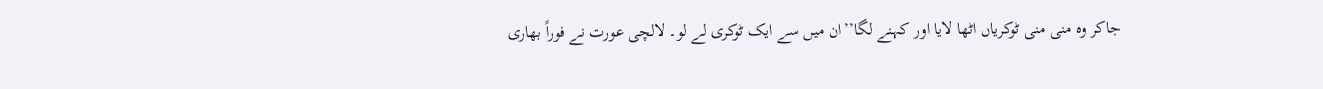جاکر وہ منی منی ٹوکریاں اٹھا لایا اور کہنے لگا’’ان میں سے ایک ٹوکری لے لو۔ لالچی عورت نے فوراً بھاری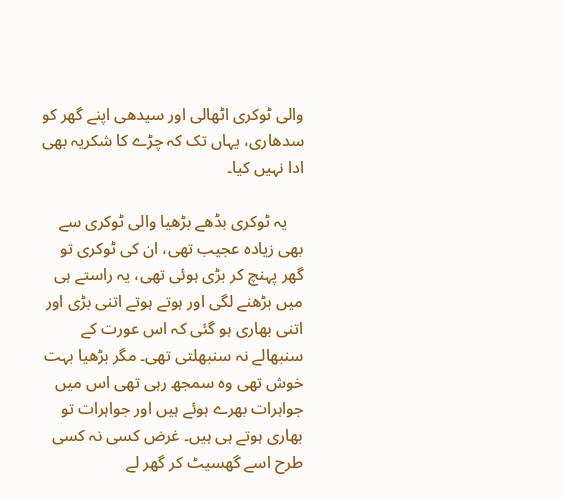والی ٹوکری اٹھالی اور سیدھی اپنے گھر کو سدھاری، یہاں تک کہ چڑے کا شکریہ بھی ادا نہیں کیا۔

    یہ ٹوکری بڈھے بڑھیا والی ٹوکری سے بھی زیادہ عجیب تھی، ان کی ٹوکری تو گھر پہنچ کر بڑی ہوئی تھی، یہ راستے ہی میں بڑھنے لگی اور ہوتے ہوتے اتنی بڑی اور اتنی بھاری ہو گئی کہ اس عورت کے سنبھالے نہ سنبھلتی تھی۔ مگر بڑھیا بہت خوش تھی وہ سمجھ رہی تھی اس میں جواہرات بھرے ہوئے ہیں اور جواہرات تو بھاری ہوتے ہی ہیں۔ غرض کسی نہ کسی طرح اسے گھسیٹ کر گھر لے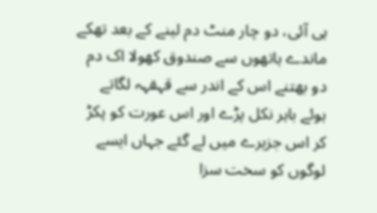ہی آئی، دو چار منٹ دم لینے کے بعد تھکے ماندے ہاتھوں سے صندوق کھولا اک دم دو بھتنے اس کے اندر سے قہقہہ لگاتے ہوئے باہر نکل پڑے اور اس عورت کو پکڑ کر اس جزیرے میں لے گئے جہاں ایسے لوگوں کو سخت سزا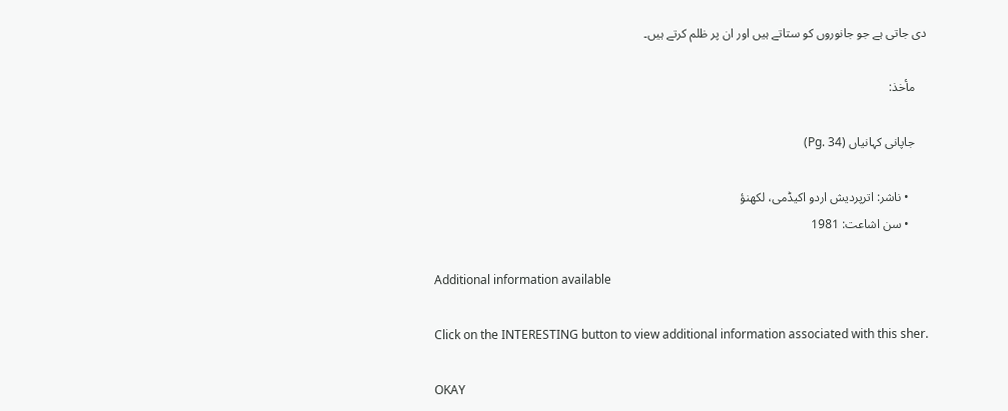دی جاتی ہے جو جانوروں کو ستاتے ہیں اور ان پر ظلم کرتے ہیں۔

    مأخذ:

    جاپانی کہانیاں (Pg. 34)

      • ناشر: اترپردیش اردو اکیڈمی، لکھنؤ
      • سن اشاعت: 1981

    Additional information available

    Click on the INTERESTING button to view additional information associated with this sher.

    OKAY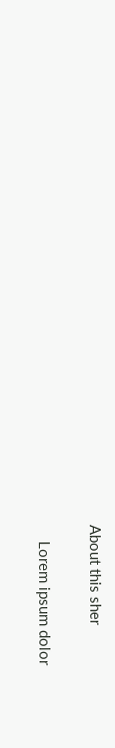About this sher

    Lorem ipsum dolor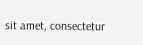sit amet, consectetur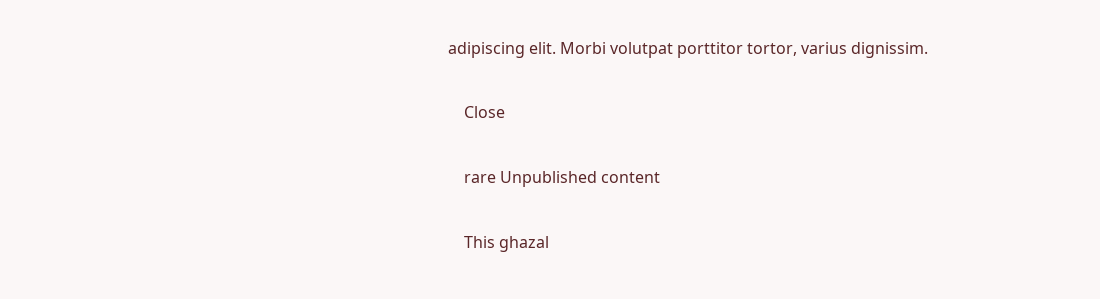adipiscing elit. Morbi volutpat porttitor tortor, varius dignissim.

    Close

    rare Unpublished content

    This ghazal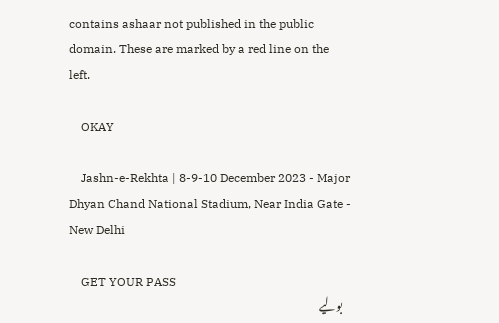contains ashaar not published in the public domain. These are marked by a red line on the left.

    OKAY

    Jashn-e-Rekhta | 8-9-10 December 2023 - Major Dhyan Chand National Stadium, Near India Gate - New Delhi

    GET YOUR PASS
    بولیے